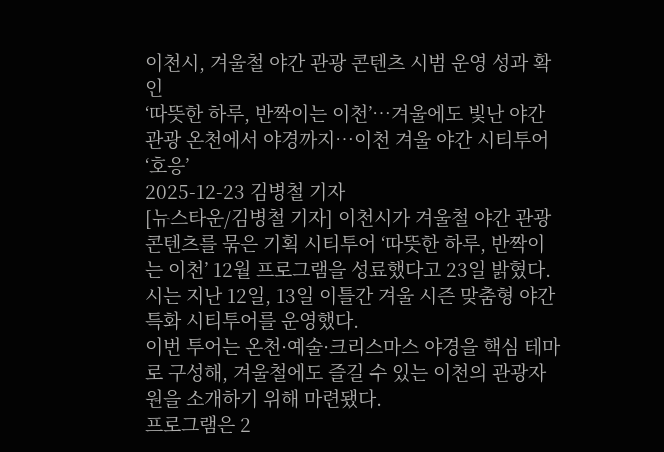이천시, 겨울철 야간 관광 콘텐츠 시범 운영 성과 확인
‘따뜻한 하루, 반짝이는 이천’…겨울에도 빛난 야간 관광 온천에서 야경까지…이천 겨울 야간 시티투어 ‘호응’
2025-12-23 김병철 기자
[뉴스타운/김병철 기자] 이천시가 겨울철 야간 관광 콘텐츠를 묶은 기획 시티투어 ‘따뜻한 하루, 반짝이는 이천’ 12월 프로그램을 성료했다고 23일 밝혔다.
시는 지난 12일, 13일 이틀간 겨울 시즌 맞춤형 야간 특화 시티투어를 운영했다.
이번 투어는 온천·예술·크리스마스 야경을 핵심 테마로 구성해, 겨울철에도 즐길 수 있는 이천의 관광자원을 소개하기 위해 마련됐다.
프로그램은 2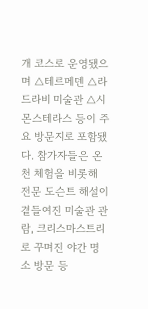개 코스로 운영됐으며 △테르메덴 △라드라비 미술관 △시몬스테라스 등이 주요 방문지로 포함됐다. 참가자들은 온천 체험을 비롯해 전문 도슨트 해설이 곁들여진 미술관 관람, 크리스마스트리로 꾸며진 야간 명소 방문 등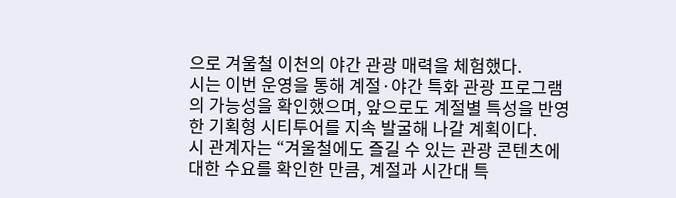으로 겨울철 이천의 야간 관광 매력을 체험했다.
시는 이번 운영을 통해 계절·야간 특화 관광 프로그램의 가능성을 확인했으며, 앞으로도 계절별 특성을 반영한 기획형 시티투어를 지속 발굴해 나갈 계획이다.
시 관계자는 “겨울철에도 즐길 수 있는 관광 콘텐츠에 대한 수요를 확인한 만큼, 계절과 시간대 특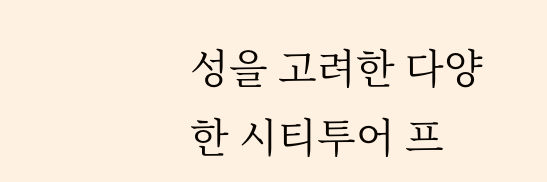성을 고려한 다양한 시티투어 프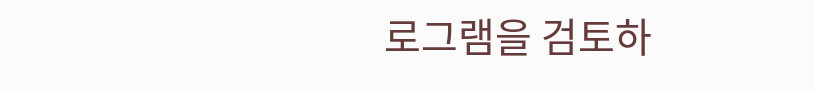로그램을 검토하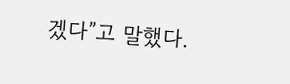겠다”고 말했다.